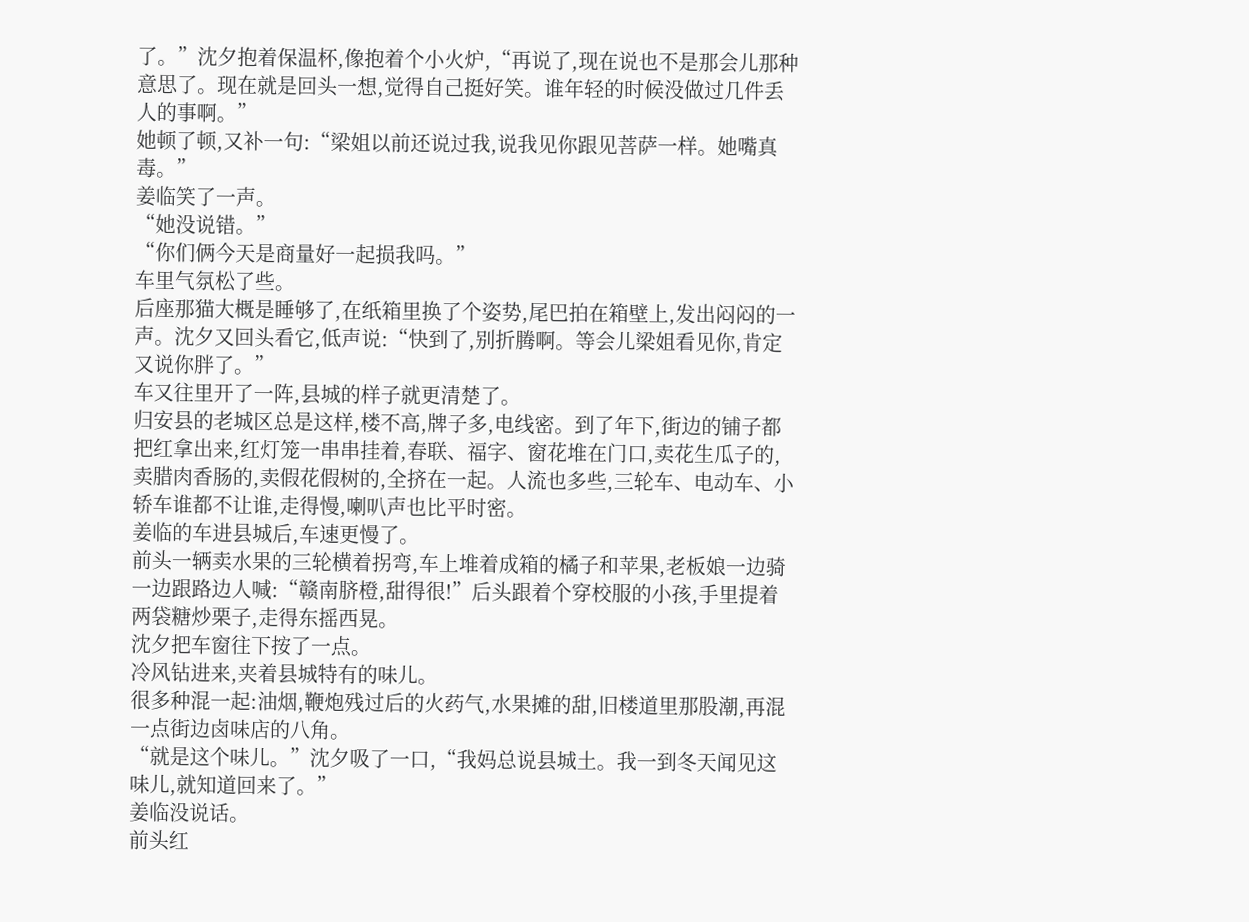了。”沈夕抱着保温杯,像抱着个小火炉,“再说了,现在说也不是那会儿那种意思了。现在就是回头一想,觉得自己挺好笑。谁年轻的时候没做过几件丢人的事啊。”
她顿了顿,又补一句:“梁姐以前还说过我,说我见你跟见菩萨一样。她嘴真毒。”
姜临笑了一声。
“她没说错。”
“你们俩今天是商量好一起损我吗。”
车里气氛松了些。
后座那猫大概是睡够了,在纸箱里换了个姿势,尾巴拍在箱壁上,发出闷闷的一声。沈夕又回头看它,低声说:“快到了,别折腾啊。等会儿梁姐看见你,肯定又说你胖了。”
车又往里开了一阵,县城的样子就更清楚了。
归安县的老城区总是这样,楼不高,牌子多,电线密。到了年下,街边的铺子都把红拿出来,红灯笼一串串挂着,春联、福字、窗花堆在门口,卖花生瓜子的,卖腊肉香肠的,卖假花假树的,全挤在一起。人流也多些,三轮车、电动车、小轿车谁都不让谁,走得慢,喇叭声也比平时密。
姜临的车进县城后,车速更慢了。
前头一辆卖水果的三轮横着拐弯,车上堆着成箱的橘子和苹果,老板娘一边骑一边跟路边人喊:“赣南脐橙,甜得很!”后头跟着个穿校服的小孩,手里提着两袋糖炒栗子,走得东摇西晃。
沈夕把车窗往下按了一点。
冷风钻进来,夹着县城特有的味儿。
很多种混一起:油烟,鞭炮残过后的火药气,水果摊的甜,旧楼道里那股潮,再混一点街边卤味店的八角。
“就是这个味儿。”沈夕吸了一口,“我妈总说县城土。我一到冬天闻见这味儿,就知道回来了。”
姜临没说话。
前头红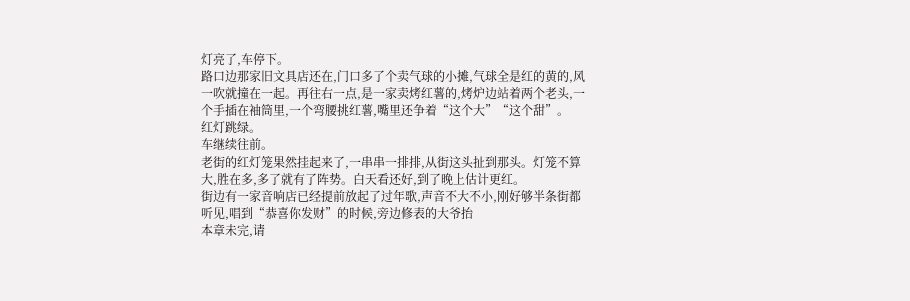灯亮了,车停下。
路口边那家旧文具店还在,门口多了个卖气球的小摊,气球全是红的黄的,风一吹就撞在一起。再往右一点,是一家卖烤红薯的,烤炉边站着两个老头,一个手插在袖筒里,一个弯腰挑红薯,嘴里还争着“这个大”“这个甜”。
红灯跳绿。
车继续往前。
老街的红灯笼果然挂起来了,一串串一排排,从街这头扯到那头。灯笼不算大,胜在多,多了就有了阵势。白天看还好,到了晚上估计更红。
街边有一家音响店已经提前放起了过年歌,声音不大不小,刚好够半条街都听见,唱到“恭喜你发财”的时候,旁边修表的大爷抬
本章未完,请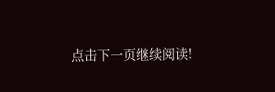点击下一页继续阅读!